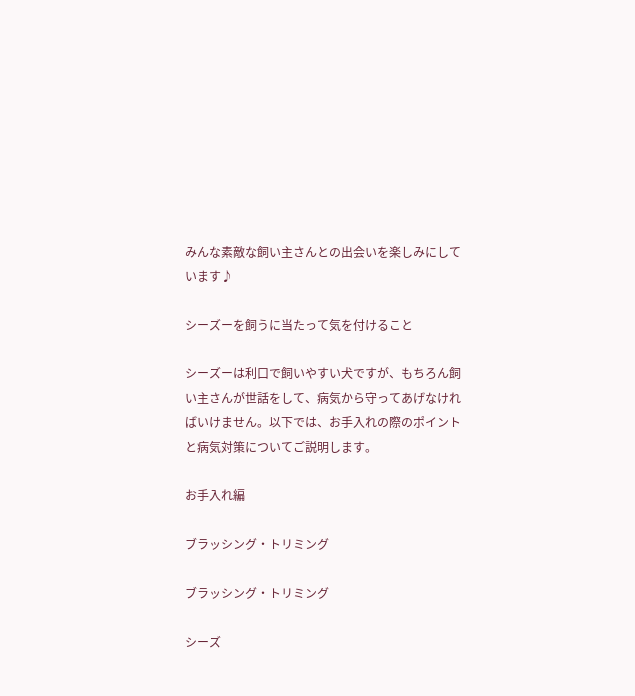みんな素敵な飼い主さんとの出会いを楽しみにしています♪

シーズーを飼うに当たって気を付けること

シーズーは利口で飼いやすい犬ですが、もちろん飼い主さんが世話をして、病気から守ってあげなければいけません。以下では、お手入れの際のポイントと病気対策についてご説明します。

お手入れ編

ブラッシング・トリミング

ブラッシング・トリミング

シーズ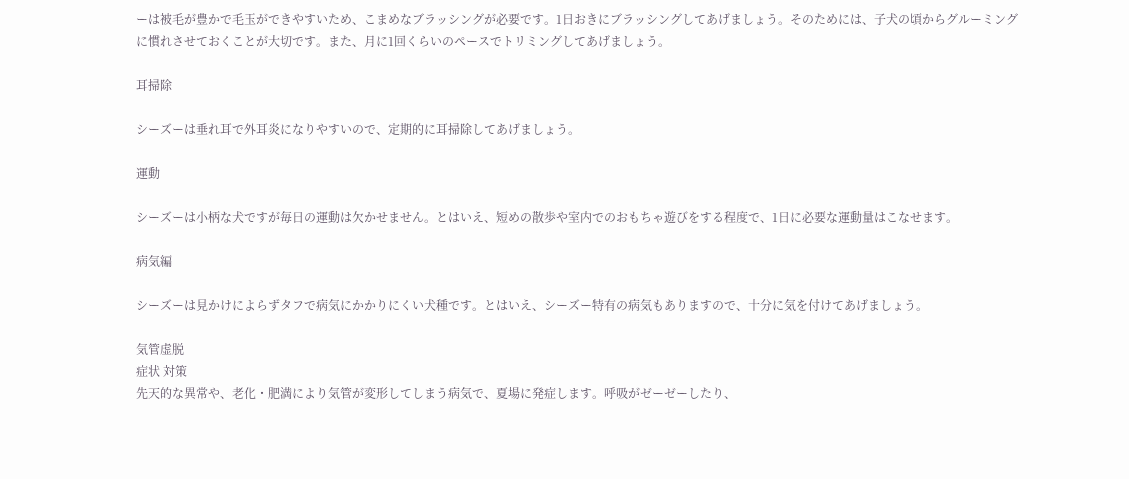ーは被毛が豊かで毛玉ができやすいため、こまめなブラッシングが必要です。1日おきにブラッシングしてあげましょう。そのためには、子犬の頃からグルーミングに慣れさせておくことが大切です。また、月に1回くらいのペースでトリミングしてあげましょう。

耳掃除

シーズーは垂れ耳で外耳炎になりやすいので、定期的に耳掃除してあげましょう。

運動

シーズーは小柄な犬ですが毎日の運動は欠かせません。とはいえ、短めの散歩や室内でのおもちゃ遊びをする程度で、1日に必要な運動量はこなせます。

病気編

シーズーは見かけによらずタフで病気にかかりにくい犬種です。とはいえ、シーズー特有の病気もありますので、十分に気を付けてあげましょう。

気管虚脱
症状 対策
先天的な異常や、老化・肥満により気管が変形してしまう病気で、夏場に発症します。呼吸がゼーゼーしたり、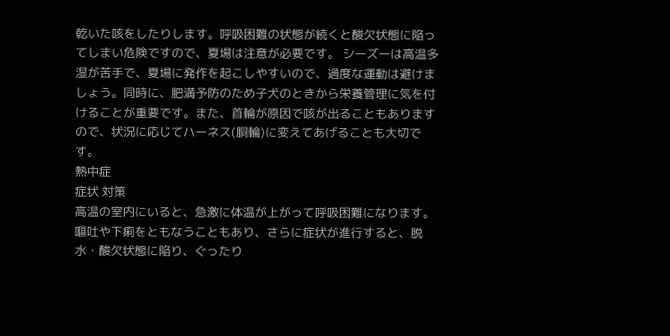乾いた咳をしたりします。呼吸困難の状態が続くと酸欠状態に陥ってしまい危険ですので、夏場は注意が必要です。 シーズーは高温多湿が苦手で、夏場に発作を起こしやすいので、過度な運動は避けましょう。同時に、肥満予防のため子犬のときから栄養管理に気を付けることが重要です。また、首輪が原因で咳が出ることもありますので、状況に応じてハーネス(胴輪)に変えてあげることも大切です。
熱中症
症状 対策
高温の室内にいると、急激に体温が上がって呼吸困難になります。嘔吐や下痢をともなうこともあり、さらに症状が進行すると、脱水・酸欠状態に陥り、ぐったり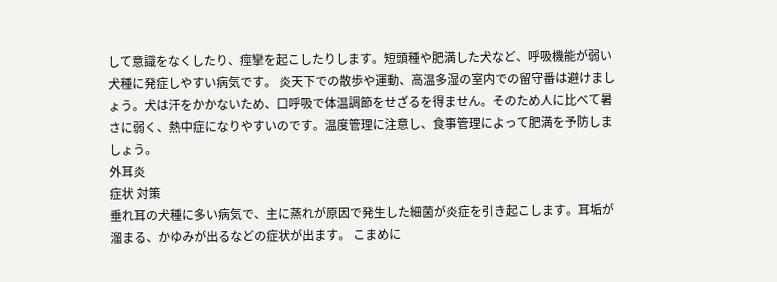して意識をなくしたり、痙攣を起こしたりします。短頭種や肥満した犬など、呼吸機能が弱い犬種に発症しやすい病気です。 炎天下での散歩や運動、高温多湿の室内での留守番は避けましょう。犬は汗をかかないため、口呼吸で体温調節をせざるを得ません。そのため人に比べて暑さに弱く、熱中症になりやすいのです。温度管理に注意し、食事管理によって肥満を予防しましょう。
外耳炎
症状 対策
垂れ耳の犬種に多い病気で、主に蒸れが原因で発生した細菌が炎症を引き起こします。耳垢が溜まる、かゆみが出るなどの症状が出ます。 こまめに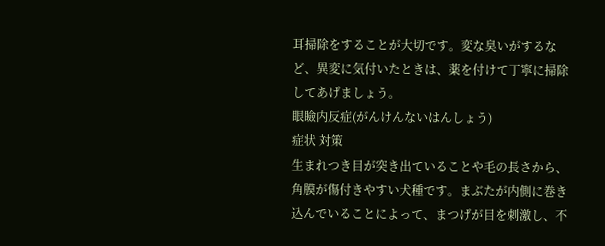耳掃除をすることが大切です。変な臭いがするなど、異変に気付いたときは、薬を付けて丁寧に掃除してあげましょう。
眼瞼内反症(がんけんないはんしょう)
症状 対策
生まれつき目が突き出ていることや毛の長さから、角膜が傷付きやすい犬種です。まぶたが内側に巻き込んでいることによって、まつげが目を刺激し、不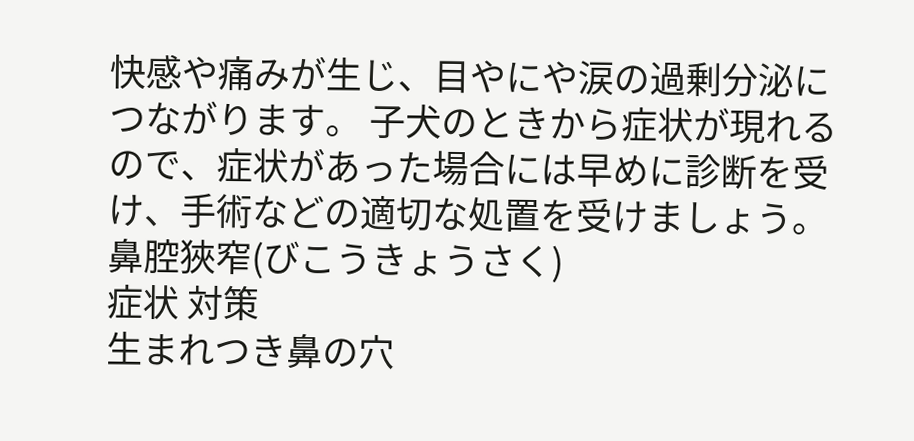快感や痛みが生じ、目やにや涙の過剰分泌につながります。 子犬のときから症状が現れるので、症状があった場合には早めに診断を受け、手術などの適切な処置を受けましょう。
鼻腔狹窄(びこうきょうさく)
症状 対策
生まれつき鼻の穴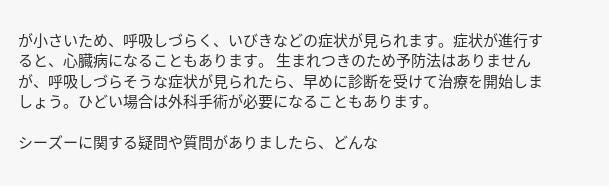が小さいため、呼吸しづらく、いびきなどの症状が見られます。症状が進行すると、心臓病になることもあります。 生まれつきのため予防法はありませんが、呼吸しづらそうな症状が見られたら、早めに診断を受けて治療を開始しましょう。ひどい場合は外科手術が必要になることもあります。

シーズーに関する疑問や質問がありましたら、どんな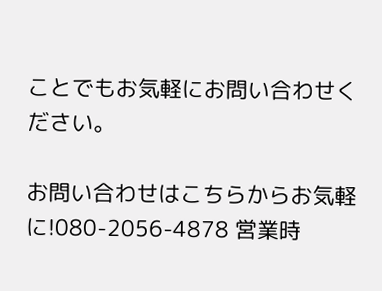ことでもお気軽にお問い合わせください。

お問い合わせはこちらからお気軽に!080-2056-4878 営業時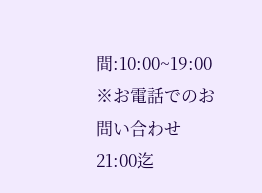間:10:00~19:00 ※お電話でのお問い合わせ21:00迄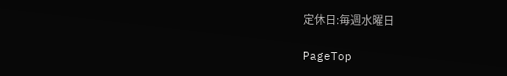定休日:毎週水曜日

PageTop